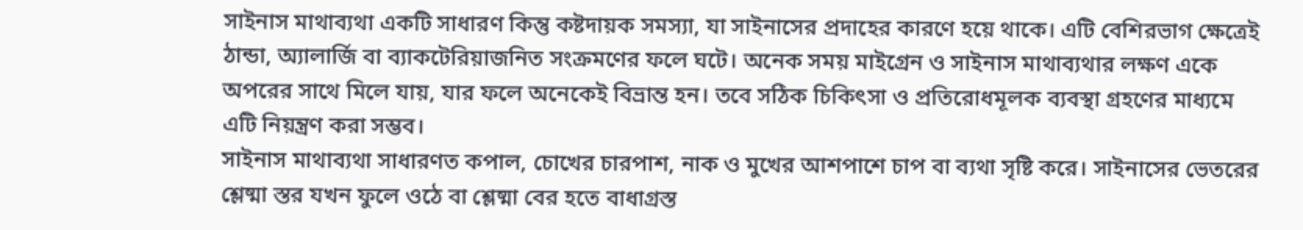সাইনাস মাথাব্যথা একটি সাধারণ কিন্তু কষ্টদায়ক সমস্যা, যা সাইনাসের প্রদাহের কারণে হয়ে থাকে। এটি বেশিরভাগ ক্ষেত্রেই ঠান্ডা, অ্যালার্জি বা ব্যাকটেরিয়াজনিত সংক্রমণের ফলে ঘটে। অনেক সময় মাইগ্রেন ও সাইনাস মাথাব্যথার লক্ষণ একে অপরের সাথে মিলে যায়, যার ফলে অনেকেই বিভ্রান্ত হন। তবে সঠিক চিকিৎসা ও প্রতিরোধমূলক ব্যবস্থা গ্রহণের মাধ্যমে এটি নিয়ন্ত্রণ করা সম্ভব।
সাইনাস মাথাব্যথা সাধারণত কপাল, চোখের চারপাশ, নাক ও মুখের আশপাশে চাপ বা ব্যথা সৃষ্টি করে। সাইনাসের ভেতরের শ্লেষ্মা স্তর যখন ফুলে ওঠে বা শ্লেষ্মা বের হতে বাধাগ্রস্ত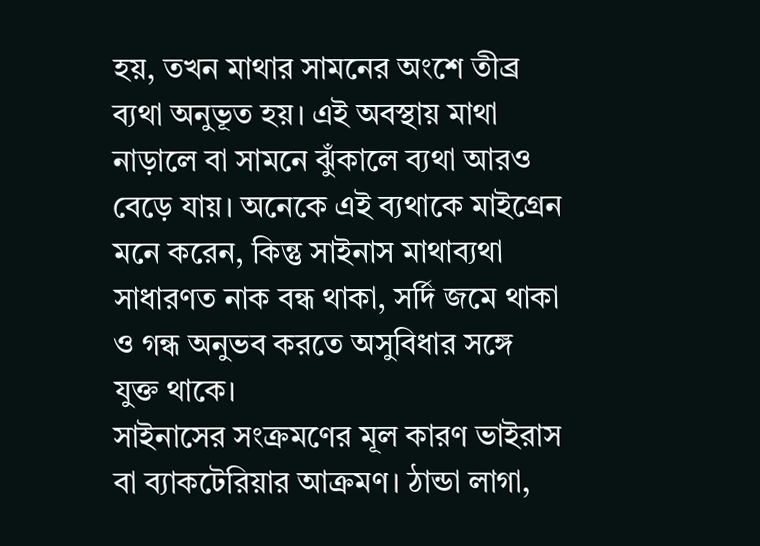হয়, তখন মাথার সামনের অংশে তীব্র ব্যথা অনুভূত হয়। এই অবস্থায় মাথা নাড়ালে বা সামনে ঝুঁকালে ব্যথা আরও বেড়ে যায়। অনেকে এই ব্যথাকে মাইগ্রেন মনে করেন, কিন্তু সাইনাস মাথাব্যথা সাধারণত নাক বন্ধ থাকা, সর্দি জমে থাকা ও গন্ধ অনুভব করতে অসুবিধার সঙ্গে যুক্ত থাকে।
সাইনাসের সংক্রমণের মূল কারণ ভাইরাস বা ব্যাকটেরিয়ার আক্রমণ। ঠান্ডা লাগা,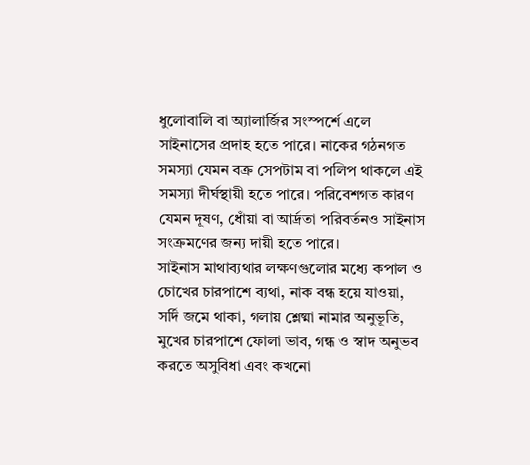ধুলোবালি বা অ্যালার্জির সংস্পর্শে এলে সাইনাসের প্রদাহ হতে পারে। নাকের গঠনগত সমস্যা যেমন বক্র সেপটাম বা পলিপ থাকলে এই সমস্যা দীর্ঘস্থায়ী হতে পারে। পরিবেশগত কারণ যেমন দূষণ, ধোঁয়া বা আর্দ্রতা পরিবর্তনও সাইনাস সংক্রমণের জন্য দায়ী হতে পারে।
সাইনাস মাথাব্যথার লক্ষণগুলোর মধ্যে কপাল ও চোখের চারপাশে ব্যথা, নাক বন্ধ হয়ে যাওয়া, সর্দি জমে থাকা, গলায় শ্লেষ্মা নামার অনুভূতি, মুখের চারপাশে ফোলা ভাব, গন্ধ ও স্বাদ অনুভব করতে অসুবিধা এবং কখনো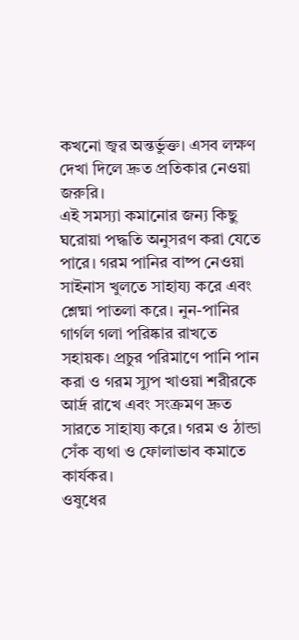কখনো জ্বর অন্তর্ভুক্ত। এসব লক্ষণ দেখা দিলে দ্রুত প্রতিকার নেওয়া জরুরি।
এই সমস্যা কমানোর জন্য কিছু ঘরোয়া পদ্ধতি অনুসরণ করা যেতে পারে। গরম পানির বাষ্প নেওয়া সাইনাস খুলতে সাহায্য করে এবং শ্লেষ্মা পাতলা করে। নুন-পানির গার্গল গলা পরিষ্কার রাখতে সহায়ক। প্রচুর পরিমাণে পানি পান করা ও গরম স্যুপ খাওয়া শরীরকে আর্দ্র রাখে এবং সংক্রমণ দ্রুত সারতে সাহায্য করে। গরম ও ঠান্ডা সেঁক ব্যথা ও ফোলাভাব কমাতে কার্যকর।
ওষুধের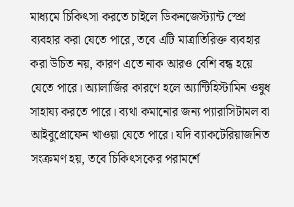মাধ্যমে চিকিৎসা করতে চাইলে ডিকনজেস্ট্যান্ট স্প্রে ব্যবহার করা যেতে পারে, তবে এটি মাত্রাতিরিক্ত ব্যবহার করা উচিত নয়, কারণ এতে নাক আরও বেশি বন্ধ হয়ে যেতে পারে। অ্যালার্জির কারণে হলে অ্যান্টিহিস্টামিন ওষুধ সাহায্য করতে পারে। ব্যথা কমানোর জন্য প্যারাসিটামল বা আইবুপ্রোফেন খাওয়া যেতে পারে। যদি ব্যাকটেরিয়াজনিত সংক্রমণ হয়, তবে চিকিৎসকের পরামর্শে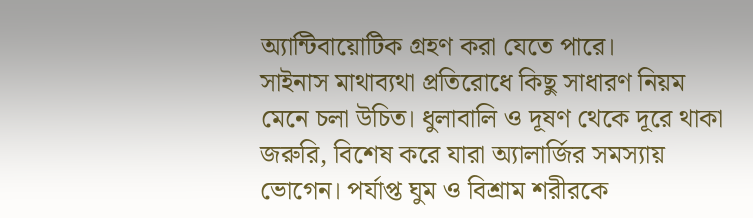অ্যান্টিবায়োটিক গ্রহণ করা যেতে পারে।
সাইনাস মাথাব্যথা প্রতিরোধে কিছু সাধারণ নিয়ম মেনে চলা উচিত। ধুলাবালি ও দূষণ থেকে দূরে থাকা জরুরি, বিশেষ করে যারা অ্যালার্জির সমস্যায় ভোগেন। পর্যাপ্ত ঘুম ও বিশ্রাম শরীরকে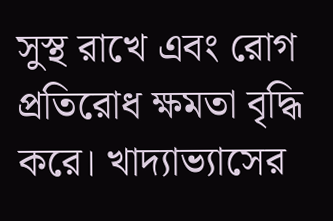সুস্থ রাখে এবং রোগ প্রতিরোধ ক্ষমতা বৃদ্ধি করে। খাদ্যাভ্যাসের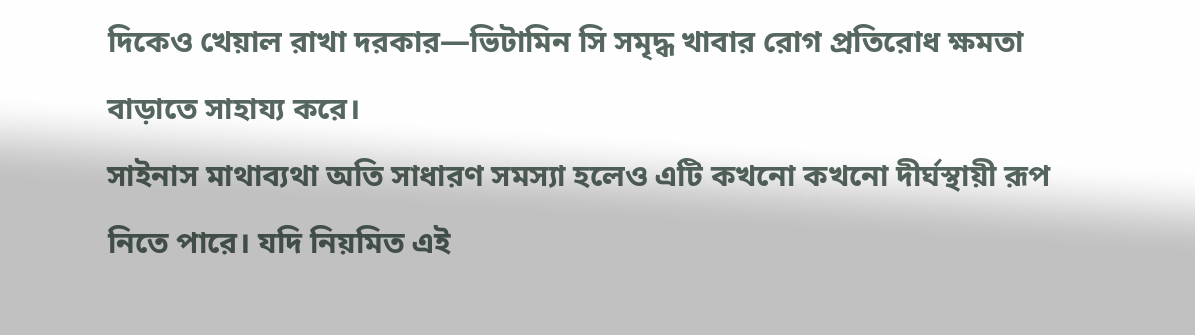দিকেও খেয়াল রাখা দরকার—ভিটামিন সি সমৃদ্ধ খাবার রোগ প্রতিরোধ ক্ষমতা বাড়াতে সাহায্য করে।
সাইনাস মাথাব্যথা অতি সাধারণ সমস্যা হলেও এটি কখনো কখনো দীর্ঘস্থায়ী রূপ নিতে পারে। যদি নিয়মিত এই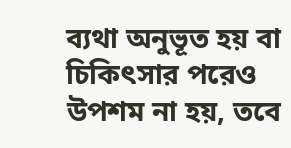ব্যথা অনুভূত হয় বা চিকিৎসার পরেও উপশম না হয়, তবে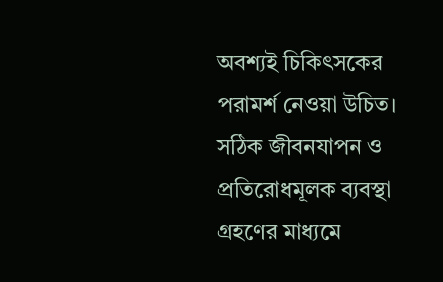অবশ্যই চিকিৎসকের পরামর্শ নেওয়া উচিত। সঠিক জীবনযাপন ও প্রতিরোধমূলক ব্যবস্থা গ্রহণের মাধ্যমে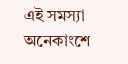এই সমস্যা অনেকাংশে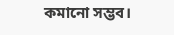কমানো সম্ভব।